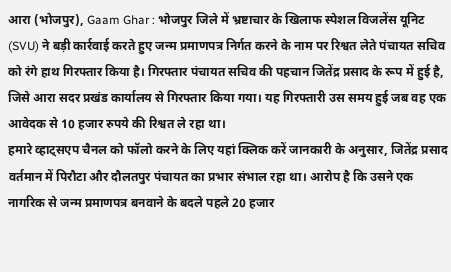आरा (भोजपुर), Gaam Ghar : भोजपुर जिले में भ्रष्टाचार के खिलाफ स्पेशल विजलेंस यूनिट (SVU) ने बड़ी कार्रवाई करते हुए जन्म प्रमाणपत्र निर्गत करने के नाम पर रिश्वत लेते पंचायत सचिव को रंगे हाथ गिरफ्तार किया है। गिरफ्तार पंचायत सचिव की पहचान जितेंद्र प्रसाद के रूप में हुई है, जिसे आरा सदर प्रखंड कार्यालय से गिरफ्तार किया गया। यह गिरफ्तारी उस समय हुई जब वह एक आवेदक से 10 हजार रुपये की रिश्वत ले रहा था।
हमारे व्हाट्सएप चैनल को फॉलो करने के लिए यहां क्लिक करें जानकारी के अनुसार, जितेंद्र प्रसाद वर्तमान में पिरौटा और दौलतपुर पंचायत का प्रभार संभाल रहा था। आरोप है कि उसने एक नागरिक से जन्म प्रमाणपत्र बनवाने के बदले पहले 20 हजार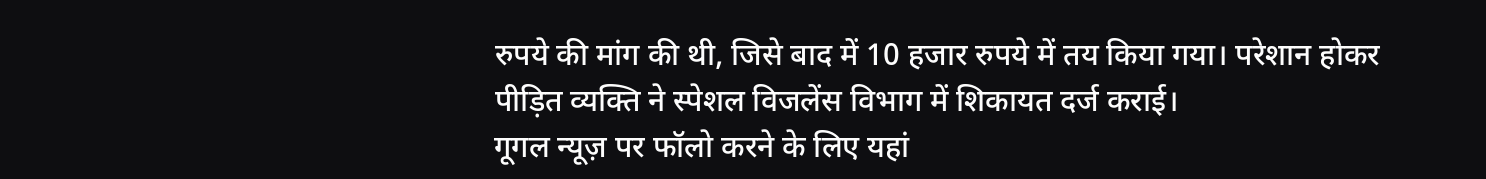रुपये की मांग की थी, जिसे बाद में 10 हजार रुपये में तय किया गया। परेशान होकर पीड़ित व्यक्ति ने स्पेशल विजलेंस विभाग में शिकायत दर्ज कराई।
गूगल न्यूज़ पर फॉलो करने के लिए यहां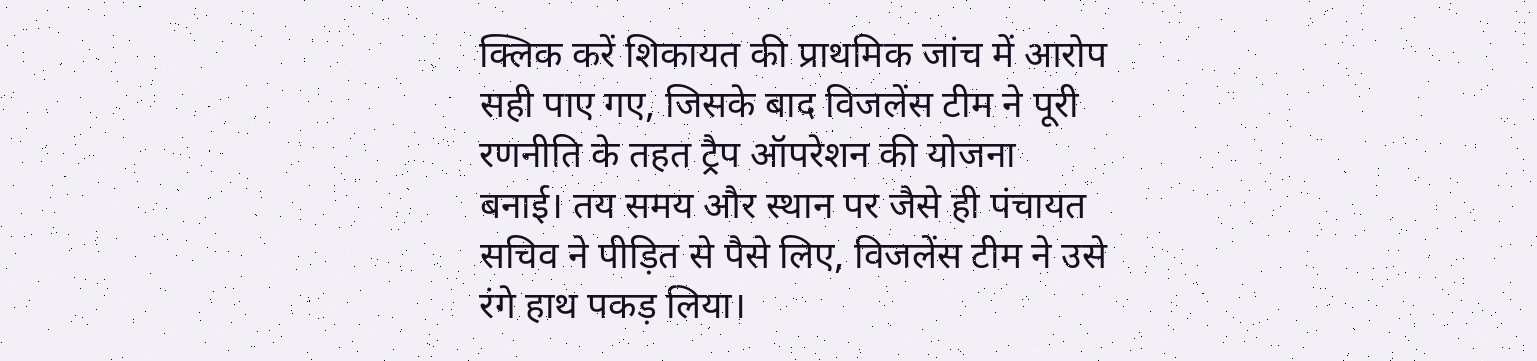क्लिक करें शिकायत की प्राथमिक जांच में आरोप सही पाए गए, जिसके बाद विजलेंस टीम ने पूरी रणनीति के तहत ट्रैप ऑपरेशन की योजना बनाई। तय समय और स्थान पर जैसे ही पंचायत सचिव ने पीड़ित से पैसे लिए, विजलेंस टीम ने उसे रंगे हाथ पकड़ लिया।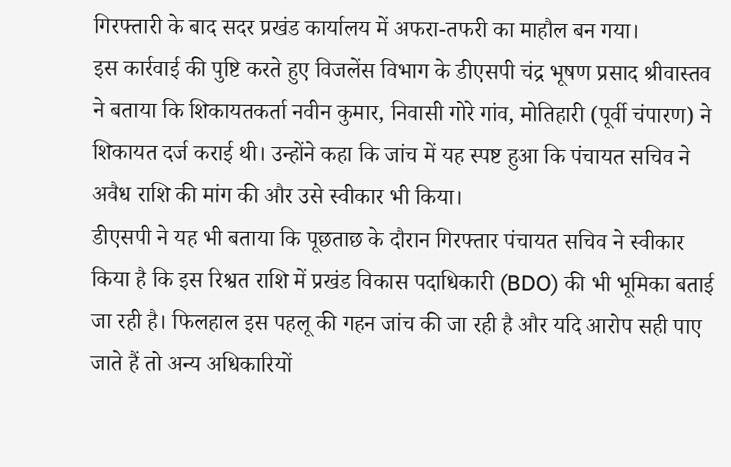गिरफ्तारी के बाद सदर प्रखंड कार्यालय में अफरा-तफरी का माहौल बन गया।
इस कार्रवाई की पुष्टि करते हुए विजलेंस विभाग के डीएसपी चंद्र भूषण प्रसाद श्रीवास्तव ने बताया कि शिकायतकर्ता नवीन कुमार, निवासी गोरे गांव, मोतिहारी (पूर्वी चंपारण) ने शिकायत दर्ज कराई थी। उन्होंने कहा कि जांच में यह स्पष्ट हुआ कि पंचायत सचिव ने अवैध राशि की मांग की और उसे स्वीकार भी किया।
डीएसपी ने यह भी बताया कि पूछताछ के दौरान गिरफ्तार पंचायत सचिव ने स्वीकार किया है कि इस रिश्वत राशि में प्रखंड विकास पदाधिकारी (BDO) की भी भूमिका बताई जा रही है। फिलहाल इस पहलू की गहन जांच की जा रही है और यदि आरोप सही पाए जाते हैं तो अन्य अधिकारियों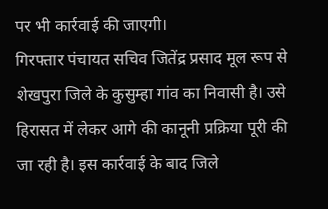पर भी कार्रवाई की जाएगी।
गिरफ्तार पंचायत सचिव जितेंद्र प्रसाद मूल रूप से शेखपुरा जिले के कुसुम्हा गांव का निवासी है। उसे हिरासत में लेकर आगे की कानूनी प्रक्रिया पूरी की जा रही है। इस कार्रवाई के बाद जिले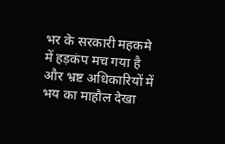भर के सरकारी महकमे में हड़कंप मच गया है और भ्रष्ट अधिकारियों में भय का माहौल देखा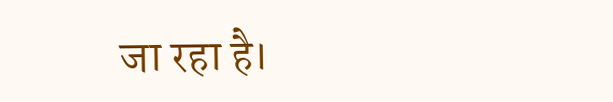जा रहा है।